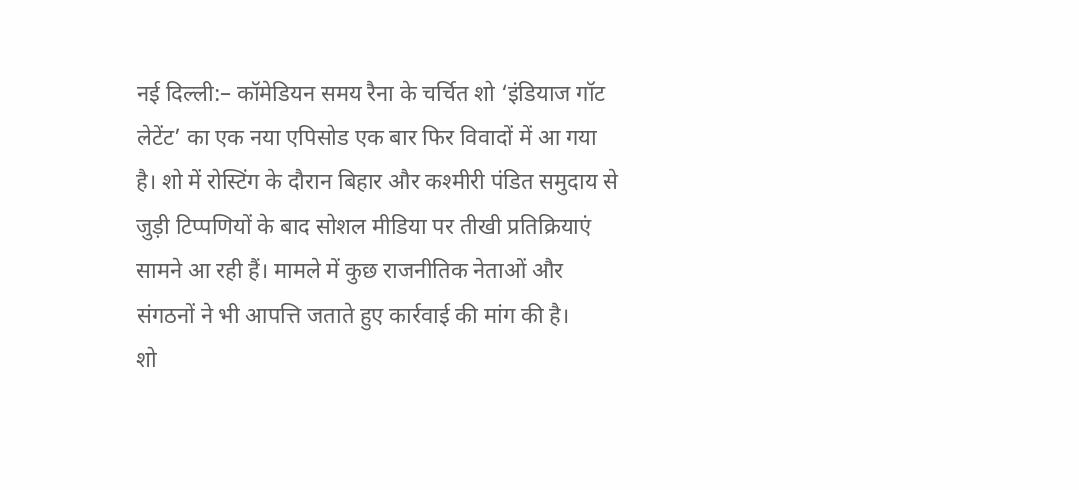नई दिल्ली:– कॉमेडियन समय रैना के चर्चित शो ‘इंडियाज गॉट लेटेंट’ का एक नया एपिसोड एक बार फिर विवादों में आ गया है। शो में रोस्टिंग के दौरान बिहार और कश्मीरी पंडित समुदाय से जुड़ी टिप्पणियों के बाद सोशल मीडिया पर तीखी प्रतिक्रियाएं सामने आ रही हैं। मामले में कुछ राजनीतिक नेताओं और संगठनों ने भी आपत्ति जताते हुए कार्रवाई की मांग की है।
शो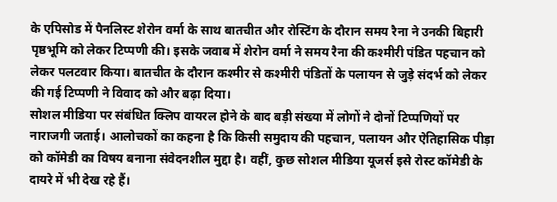के एपिसोड में पैनलिस्ट शेरोन वर्मा के साथ बातचीत और रोस्टिंग के दौरान समय रैना ने उनकी बिहारी पृष्ठभूमि को लेकर टिप्पणी की। इसके जवाब में शेरोन वर्मा ने समय रैना की कश्मीरी पंडित पहचान को लेकर पलटवार किया। बातचीत के दौरान कश्मीर से कश्मीरी पंडितों के पलायन से जुड़े संदर्भ को लेकर की गई टिप्पणी ने विवाद को और बढ़ा दिया।
सोशल मीडिया पर संबंधित क्लिप वायरल होने के बाद बड़ी संख्या में लोगों ने दोनों टिप्पणियों पर नाराजगी जताई। आलोचकों का कहना है कि किसी समुदाय की पहचान, पलायन और ऐतिहासिक पीड़ा को कॉमेडी का विषय बनाना संवेदनशील मुद्दा है। वहीं, कुछ सोशल मीडिया यूजर्स इसे रोस्ट कॉमेडी के दायरे में भी देख रहे हैं।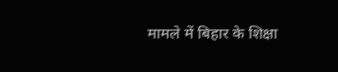मामले में बिहार के शिक्षा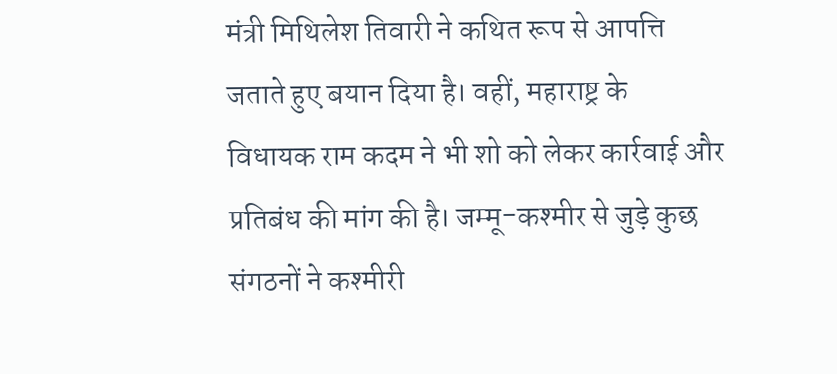मंत्री मिथिलेश तिवारी ने कथित रूप से आपत्ति जताते हुए बयान दिया है। वहीं, महाराष्ट्र के विधायक राम कदम ने भी शो को लेकर कार्रवाई और प्रतिबंध की मांग की है। जम्मू-कश्मीर से जुड़े कुछ संगठनों ने कश्मीरी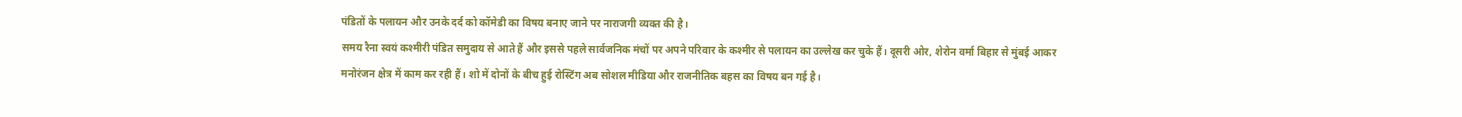पंडितों के पलायन और उनके दर्द को कॉमेडी का विषय बनाए जाने पर नाराजगी व्यक्त की है।
समय रैना स्वयं कश्मीरी पंडित समुदाय से आते हैं और इससे पहले सार्वजनिक मंचों पर अपने परिवार के कश्मीर से पलायन का उल्लेख कर चुके हैं। दूसरी ओर, शेरोन वर्मा बिहार से मुंबई आकर मनोरंजन क्षेत्र में काम कर रही हैं। शो में दोनों के बीच हुई रोस्टिंग अब सोशल मीडिया और राजनीतिक बहस का विषय बन गई है।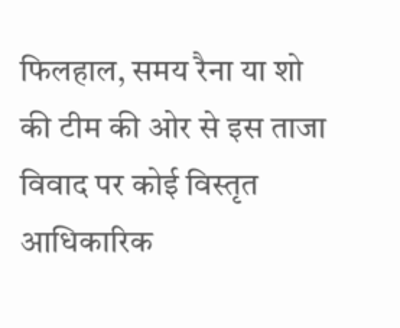फिलहाल, समय रैना या शो की टीम की ओर से इस ताजा विवाद पर कोई विस्तृत आधिकारिक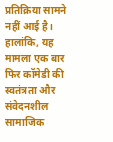प्रतिक्रिया सामने नहीं आई है। हालांकि, यह मामला एक बार फिर कॉमेडी की स्वतंत्रता और संवेदनशील सामाजिक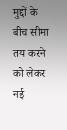मुद्दों के बीच सीमा तय करने को लेकर नई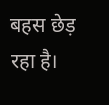बहस छेड़ रहा है।